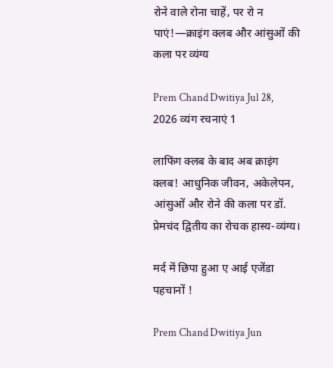रोने वाले रोना चाहें, पर रो न पाएं!—क्राइंग क्लब और आंसुओं की कला पर व्यंग्य

Prem Chand Dwitiya Jul 28, 2026 व्यंग रचनाएं 1

लाफिंग क्लब के बाद अब क्राइंग क्लब! आधुनिक जीवन, अकेलेपन, आंसुओं और रोने की कला पर डॉ. प्रेमचंद द्वितीय का रोचक हास्य-व्यंग्य।

मर्द में छिपा हुआ ए आई एजेंडा पहचानों !

Prem Chand Dwitiya Jun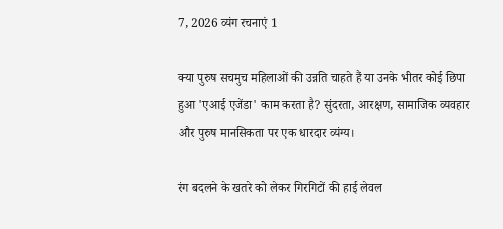7, 2026 व्यंग रचनाएं 1

क्या पुरुष सचमुच महिलाओं की उन्नति चाहते हैं या उनके भीतर कोई छिपा हुआ 'एआई एजेंडा' काम करता है? सुंदरता, आरक्षण, सामाजिक व्यवहार और पुरुष मानसिकता पर एक धारदार व्यंग्य।

रंग बदलने के खतरे को लेकर गिरगिटों की हाई लेवल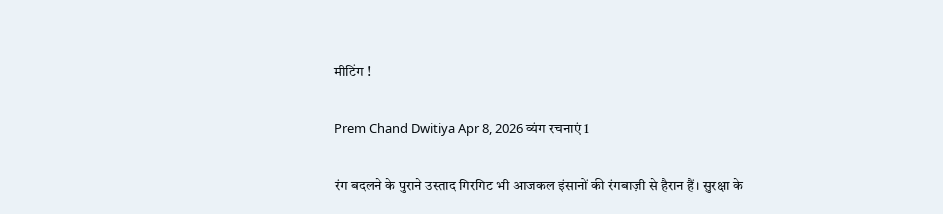मीटिंग !

Prem Chand Dwitiya Apr 8, 2026 व्यंग रचनाएं 1

रंग बदलने के पुराने उस्ताद गिरगिट भी आजकल इंसानों की रंगबाज़ी से हैरान हैं। सुरक्षा के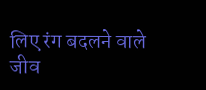लिए रंग बदलने वाले जीव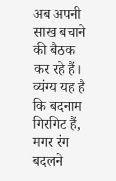अब अपनी साख बचाने की बैठक कर रहे हैं। व्यंग्य यह है कि बदनाम गिरगिट हैं, मगर रंग बदलने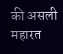की असली महारत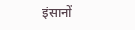इंसानों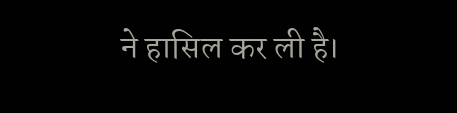ने हासिल कर ली है।